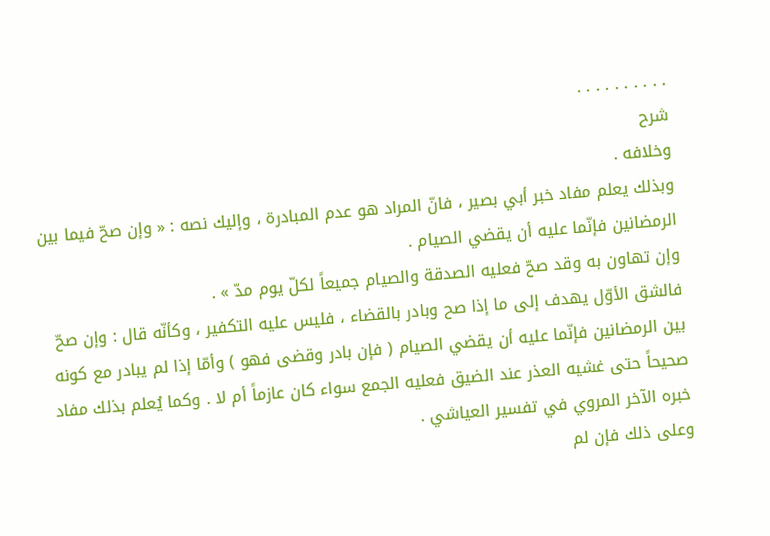. . . . . . . . . .
شرح
وخلافه .
وبذلك يعلم مفاد خبر أبي بصير ، فانّ المراد هو عدم المبادرة ، وإليك نصه : « وإن صحّ فيما بين الرمضانين فإنّما عليه أن يقضي الصيام .
وإن تهاون به وقد صحّ فعليه الصدقة والصيام جميعاً لكلّ يوم مدّ » .
فالشق الأوّل يهدف إلى ما إذا صح وبادر بالقضاء ، فليس عليه التكفير ، وكأنّه قال : وإن صحّ بين الرمضانين فإنّما عليه أن يقضي الصيام ( فإن بادر وقضى فهو ) وأمّا إذا لم يبادر مع كونه صحيحاً حتى غشيه العذر عند الضيق فعليه الجمع سواء كان عازماً أم لا . وكما يُعلم بذلك مفاد خبره الآخر المروي في تفسير العياشي .
وعلى ذلك فإن لم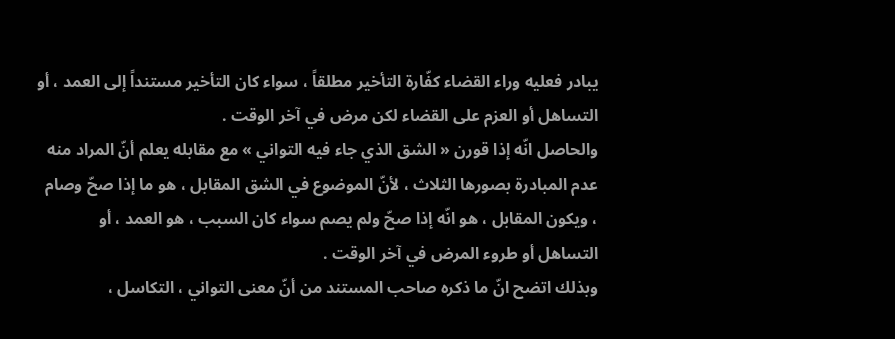يبادر فعليه وراء القضاء كفّارة التأخير مطلقاً ، سواء كان التأخير مستنداً إلى العمد ، أو التساهل أو العزم على القضاء لكن مرض في آخر الوقت .
والحاصل انّه إذا قورن « الشق الذي جاء فيه التواني » مع مقابله يعلم أنّ المراد منه عدم المبادرة بصورها الثلاث ، لأنّ الموضوع في الشق المقابل ، هو ما إذا صحّ وصام ، ويكون المقابل ، هو انّه إذا صحّ ولم يصم سواء كان السبب ، هو العمد ، أو التساهل أو طروء المرض في آخر الوقت .
وبذلك اتضح انّ ما ذكره صاحب المستند من أنّ معنى التواني ، التكاسل ،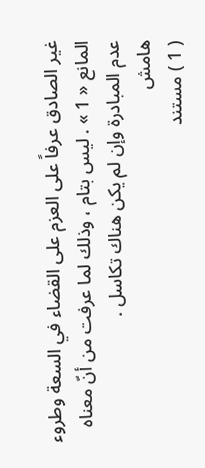غير الصادق عرفاً على العزم على القضاء في السعة وطروء المانع « 1 » . ليس بتام ، وذلك لما عرفت من أنّ معناه عدم المبادرة وإن لم يكن هناك تكاسل .
هامش
( 1 ) مستند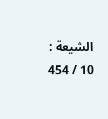الشيعة : 10 / 454